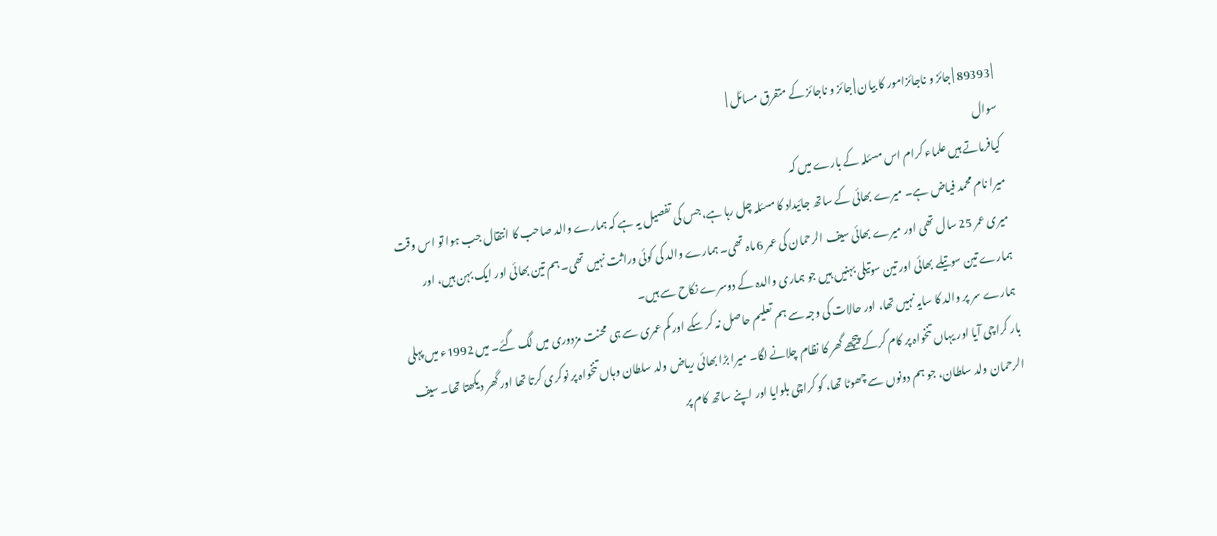| 89393 | جائز و ناجائزامور کا بیان | جائز و ناجائز کے متفرق مسائل |
سوال
کیافرماتے ہیں علماء کرام اس مسئلہ کے بارے میں کہ
میرا نام محمد فیاض ہے۔ میرے بھائی کے ساتھ جائیداد کا مسئلہ چل رہا ہے، جس کی تفصیل یہ ہے کہ ہمارے والد صاحب کا انتقال جب ہوا تو اس وقت میری عمر 25 سال تھی اور میرے بھائی سیف الرحمان کی عمر 6 ماہ تھی۔ ہمارے والد کی کوئی وراثت نہیں تھی۔ ہم تین بھائی اور ایک بہن ہیں، اور ہمارے تین سوتیلے بھائی اور تین سوتیلی بہنیں ہیں جو ہماری والدہ کے دوسرے نکاح سے ہیں۔
ہمارے سر پر والد کا سایہ نہیں تھا، اور حالات کی وجہ سے ہم تعلیم حاصل نہ کر سکے اور کم عمری سے ہی محنت مزدوری میں لگ گئے۔ میں 1992ء میں پہلی بار کراچی آیا اور یہاں تنخواہ پر کام کرکے پیچھے گھر کا نظام چلانے لگا۔ میرا بڑا بھائی ریاض ولد سلطان وہاں تنخواہ پر نوکری کرتا تھا اور گھر دیکھتا تھا۔ سیف الرحمان ولد سلطان، جو ہم دونوں سے چھوٹا تھا، کو کراچی بلوایا اور اپنے ساتھ کام پر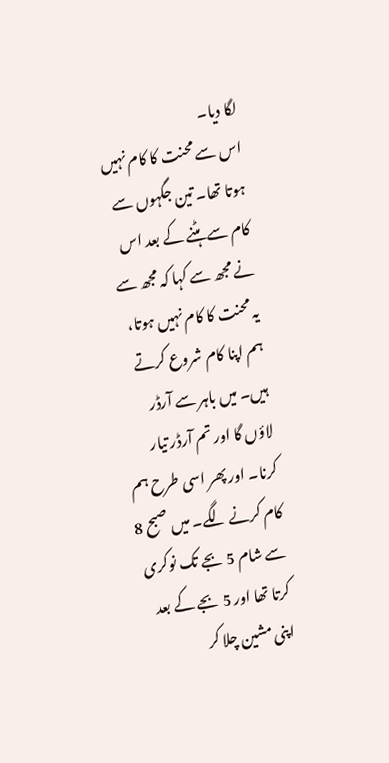لگا دیا۔
اس سے محنت کا کام نہیں ہوتا تھا۔ تین جگہوں سے کام سے ہٹنے کے بعد اس نے مجھ سے کہا کہ مجھ سے یہ محنت کا کام نہیں ہوتا، ہم اپنا کام شروع کرتے ہیں۔ میں باہر سے آرڈر لاؤں گا اور تم آرڈر تیار کرنا۔ اور پھر اسی طرح ہم کام کرنے لگے۔ میں صبح 8 سے شام 5 بجے تک نوکری کرتا تھا اور 5 بجے کے بعد اپنی مشین چلا کر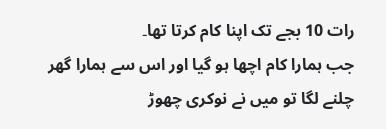رات 10 بجے تک اپنا کام کرتا تھا۔
جب ہمارا کام اچھا ہو گیا اور اس سے ہمارا گھر چلنے لگا تو میں نے نوکری چھوڑ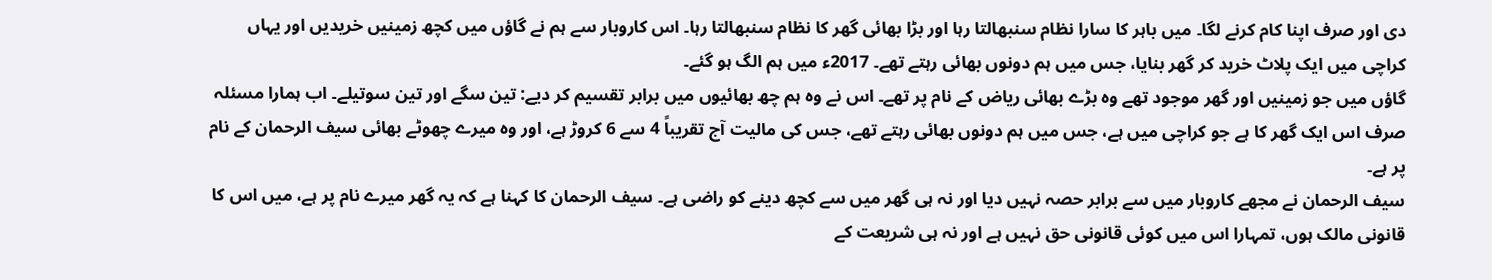دی اور صرف اپنا کام کرنے لگا۔ میں باہر کا سارا نظام سنبھالتا رہا اور بڑا بھائی گھر کا نظام سنبھالتا رہا۔ اس کاروبار سے ہم نے گاؤں میں کچھ زمینیں خریدیں اور یہاں کراچی میں ایک پلاٹ خرید کر گھر بنایا، جس میں ہم دونوں بھائی رہتے تھے۔ 2017ء میں ہم الگ ہو گئے۔
گاؤں میں جو زمینیں اور گھر موجود تھے وہ بڑے بھائی ریاض کے نام پر تھے۔ اس نے وہ ہم چھ بھائیوں میں برابر تقسیم کر دیے: تین سگے اور تین سوتیلے۔ اب ہمارا مسئلہ صرف اس ایک گھر کا ہے جو کراچی میں ہے، جس میں ہم دونوں بھائی رہتے تھے، جس کی مالیت آج تقریباً 4 سے 6 کروڑ ہے، اور وہ میرے چھوٹے بھائی سیف الرحمان کے نام پر ہے۔
سیف الرحمان نے مجھے کاروبار میں سے برابر حصہ نہیں دیا اور نہ ہی گھر میں سے کچھ دینے کو راضی ہے۔ سیف الرحمان کا کہنا ہے کہ یہ گھر میرے نام پر ہے، میں اس کا قانونی مالک ہوں، تمہارا اس میں کوئی قانونی حق نہیں ہے اور نہ ہی شریعت کے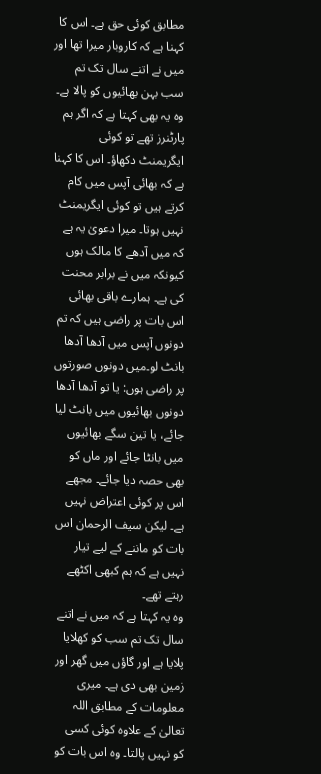مطابق کوئی حق ہے۔ اس کا کہنا ہے کہ کاروبار میرا تھا اور میں نے اتنے سال تک تم سب بہن بھائیوں کو پالا ہے۔
وہ یہ بھی کہتا ہے کہ اگر ہم پارٹنرز تھے تو کوئی ایگریمنٹ دکھاؤ۔ اس کا کہنا ہے کہ بھائی آپس میں کام کرتے ہیں تو کوئی ایگریمنٹ نہیں ہوتا۔ میرا دعویٰ یہ ہے کہ میں آدھے کا مالک ہوں کیونکہ میں نے برابر محنت کی ہے۔ ہمارے باقی بھائی اس بات پر راضی ہیں کہ تم دونوں آپس میں آدھا آدھا بانٹ لو۔میں دونوں صورتوں پر راضی ہوں: یا تو آدھا آدھا دونوں بھائیوں میں بانٹ لیا جائے، یا تین سگے بھائیوں میں بانٹا جائے اور ماں کو بھی حصہ دیا جائے۔ مجھے اس پر کوئی اعتراض نہیں ہے۔ لیکن سیف الرحمان اس بات کو ماننے کے لیے تیار نہیں ہے کہ ہم کبھی اکٹھے رہتے تھے۔
وہ یہ کہتا ہے کہ میں نے اتنے سال تک تم سب کو کھلایا پلایا ہے اور گاؤں میں گھر اور زمین بھی دی ہے۔ میری معلومات کے مطابق اللہ تعالیٰ کے علاوہ کوئی کسی کو نہیں پالتا۔ وہ اس بات کو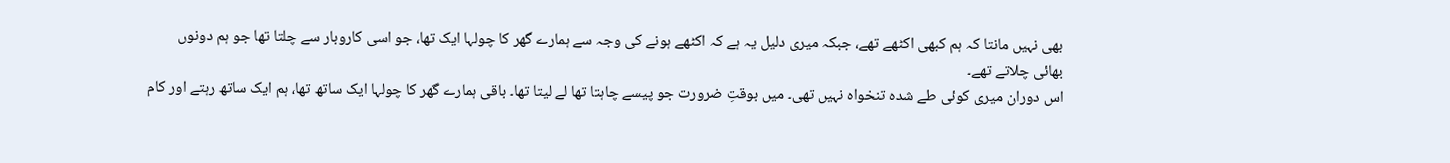بھی نہیں مانتا کہ ہم کبھی اکٹھے تھے، جبکہ میری دلیل یہ ہے کہ اکٹھے ہونے کی وجہ سے ہمارے گھر کا چولہا ایک تھا، جو اسی کاروبار سے چلتا تھا جو ہم دونوں بھائی چلاتے تھے۔
اس دوران میری کوئی طے شدہ تنخواہ نہیں تھی۔ میں بوقتِ ضرورت جو پیسے چاہتا تھا لے لیتا تھا۔ باقی ہمارے گھر کا چولہا ایک ساتھ تھا، ہم ایک ساتھ رہتے اور کام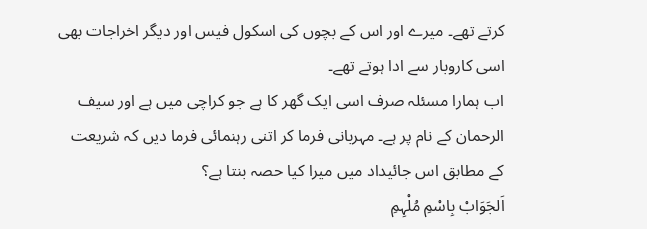کرتے تھے۔ میرے اور اس کے بچوں کی اسکول فیس اور دیگر اخراجات بھی اسی کاروبار سے ادا ہوتے تھے۔
اب ہمارا مسئلہ صرف اسی ایک گھر کا ہے جو کراچی میں ہے اور سیف الرحمان کے نام پر ہے۔ مہربانی فرما کر اتنی رہنمائی فرما دیں کہ شریعت کے مطابق اس جائیداد میں میرا کیا حصہ بنتا ہے؟
اَلجَوَابْ بِاسْمِ مُلْہِمِ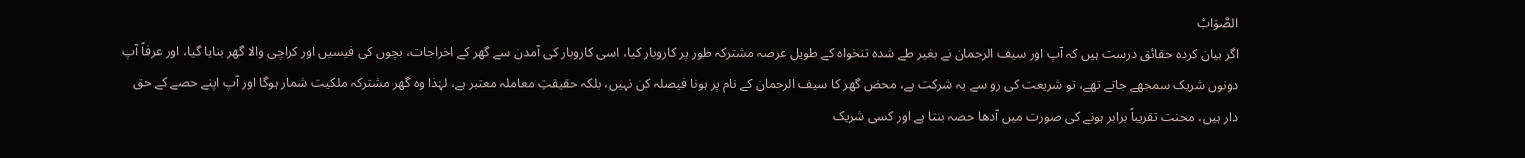الصَّوَابْ
اگر بیان کردہ حقائق درست ہیں کہ آپ اور سیف الرحمان نے بغیر طے شدہ تنخواہ کے طویل عرصہ مشترکہ طور پر کاروبار کیا، اسی کاروبار کی آمدن سے گھر کے اخراجات، بچوں کی فیسیں اور کراچی والا گھر بنایا گیا، اور عرفاً آپ دونوں شریک سمجھے جاتے تھے، تو شریعت کی رو سے یہ شرکت ہے، محض گھر کا سیف الرحمان کے نام پر ہونا فیصلہ کن نہیں، بلکہ حقیقتِ معاملہ معتبر ہے، لہٰذا وہ گھر مشترکہ ملکیت شمار ہوگا اور آپ اپنے حصے کے حق دار ہیں، محنت تقریباً برابر ہونے کی صورت میں آدھا حصہ بنتا ہے اور کسی شریک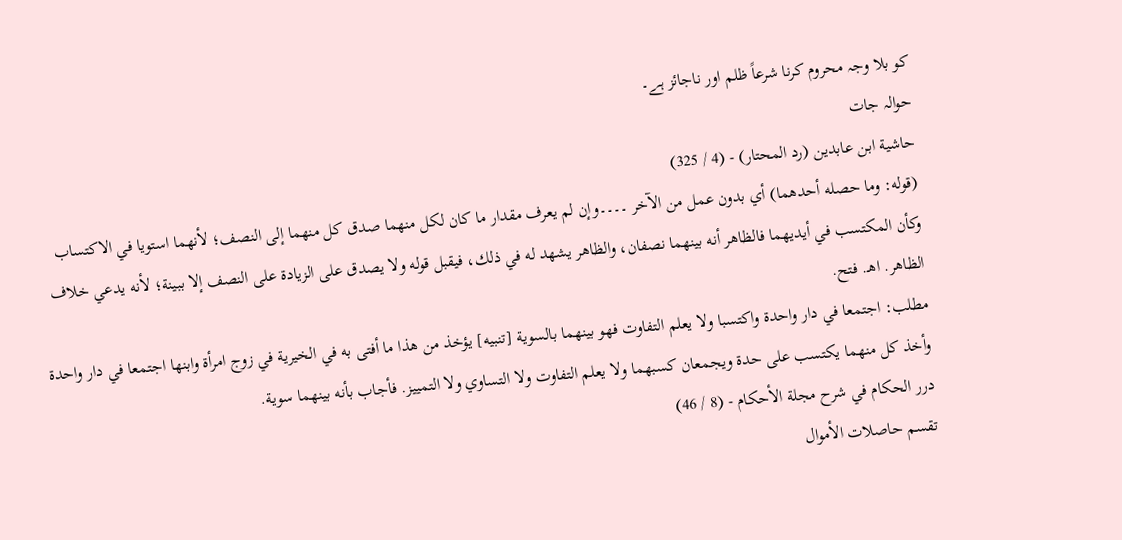کو بلا وجہ محروم کرنا شرعاً ظلم اور ناجائز ہے۔
حوالہ جات
حاشية ابن عابدين (رد المحتار) - (4 / 325)
(قوله: وما حصله أحدهما) أي بدون عمل من الآخر ۔۔۔۔وإن لم يعرف مقدار ما كان لكل منهما صدق كل منهما إلى النصف؛ لأنهما استويا في الاكتساب وكأن المكتسب في أيديهما فالظاهر أنه بينهما نصفان، والظاهر يشهد له في ذلك، فيقبل قوله ولا يصدق على الزيادة على النصف إلا ببينة؛ لأنه يدعي خلاف الظاهر. اهـ. فتح.
مطلب: اجتمعا في دار واحدة واكتسبا ولا يعلم التفاوت فهو بينهما بالسوية [تنبيه] يؤخذ من هذا ما أفتى به في الخيرية في زوج امرأة وابنها اجتمعا في دار واحدة وأخذ كل منهما يكتسب على حدة ويجمعان كسبهما ولا يعلم التفاوت ولا التساوي ولا التمييز. فأجاب بأنه بينهما سوية.
درر الحكام في شرح مجلة الأحكام - (8 / 46)
تقسم حاصلات الأموال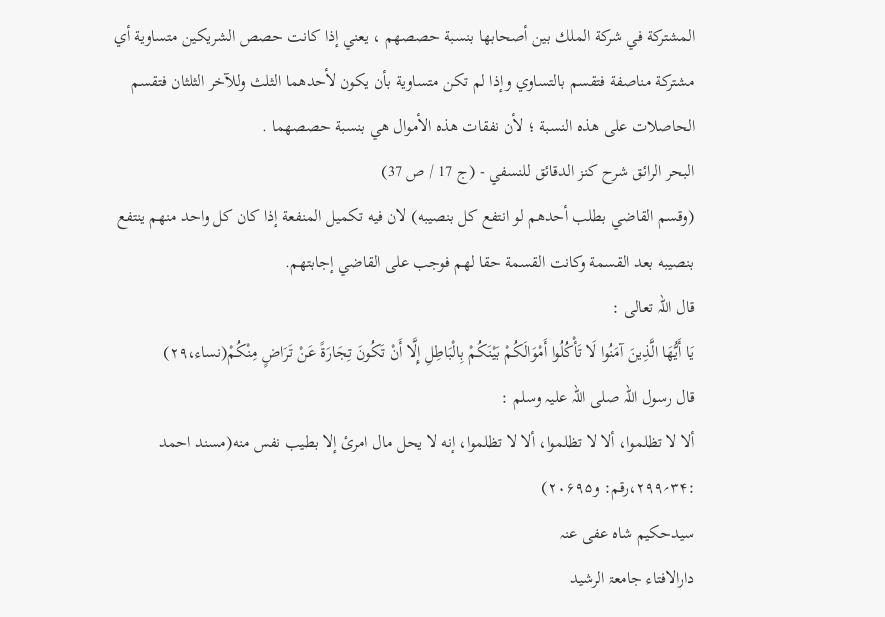المشتركة في شركة الملك بين أصحابها بنسبة حصصهم ، يعني إذا كانت حصص الشريكين متساوية أي مشتركة مناصفة فتقسم بالتساوي وإذا لم تكن متساوية بأن يكون لأحدهما الثلث وللآخر الثلثان فتقسم الحاصلات على هذه النسبة ؛ لأن نفقات هذه الأموال هي بنسبة حصصهما .
البحر الرائق شرح كنز الدقائق للنسفي - (ج 17 / ص 37)
(وقسم القاضي بطلب أحدهم لو انتفع كل بنصيبه) لان فيه تكميل المنفعة إذا كان كل واحد منهم ينتفع بنصيبه بعد القسمة وكانت القسمة حقا لهم فوجب على القاضي إجابتهم.
قال اللہ تعالی :
يَا أَيُّهَا الَّذِينَ آمَنُوا لَا تَأْكُلُوا أَمْوَالَكُمْ بَيْنَكُمْ بِالْبَاطِلِ إِلَّا أَنْ تَكُونَ تِجَارَةً عَنْ تَرَاضٍ مِنْكُمْ(نساء،۲۹)
قال رسول اللہ صلی اللہ علیہ وسلم :
ألا لا تظلموا، ألا لا تظلموا، ألا لا تظلموا، إنه لا يحل مال امرئ إلا بطيب نفس منه(مسند احمد :۳۴؍۲۹۹،رقم: و۲۰۶۹۵)
سیدحکیم شاہ عفی عنہ
دارالافتاء جامعۃ الرشید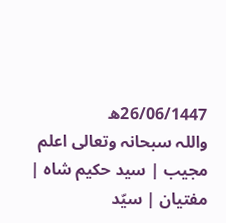26/06/1447ھ
واللہ سبحانہ وتعالی اعلم
مجیب | سید حکیم شاہ | مفتیان | سیّد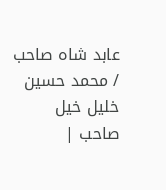عابد شاہ صاحب / محمد حسین خلیل خیل صاحب |